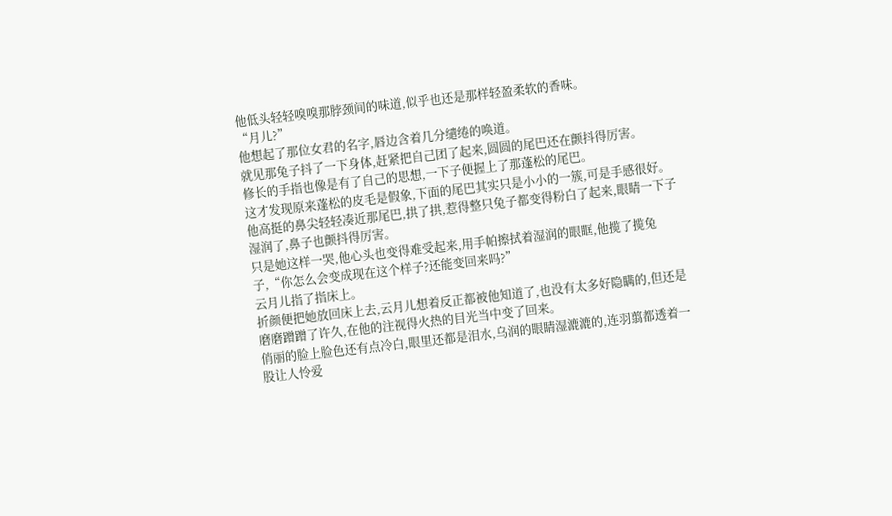他低头轻轻嗅嗅那脖颈间的味道,似乎也还是那样轻盈柔软的香味。
“月儿?”
他想起了那位女君的名字,唇边含着几分缱绻的唤道。
就见那兔子抖了一下身体,赶紧把自己团了起来,圆圆的尾巴还在颤抖得厉害。
修长的手指也像是有了自己的思想,一下子便握上了那蓬松的尾巴。
这才发现原来蓬松的皮毛是假象,下面的尾巴其实只是小小的一簇,可是手感很好。
他高挺的鼻尖轻轻凑近那尾巴,拱了拱,惹得整只兔子都变得粉白了起来,眼睛一下子湿润了,鼻子也颤抖得厉害。
只是她这样一哭,他心头也变得难受起来,用手帕擦拭着湿润的眼眶,他揽了揽兔子,“你怎么会变成现在这个样子?还能变回来吗?”
云月儿指了指床上。
折颜便把她放回床上去,云月儿想着反正都被他知道了,也没有太多好隐瞒的,但还是磨磨蹭蹭了许久,在他的注视得火热的目光当中变了回来。
俏丽的脸上脸色还有点冷白,眼里还都是泪水,乌润的眼睛湿漉漉的,连羽翦都透着一股让人怜爱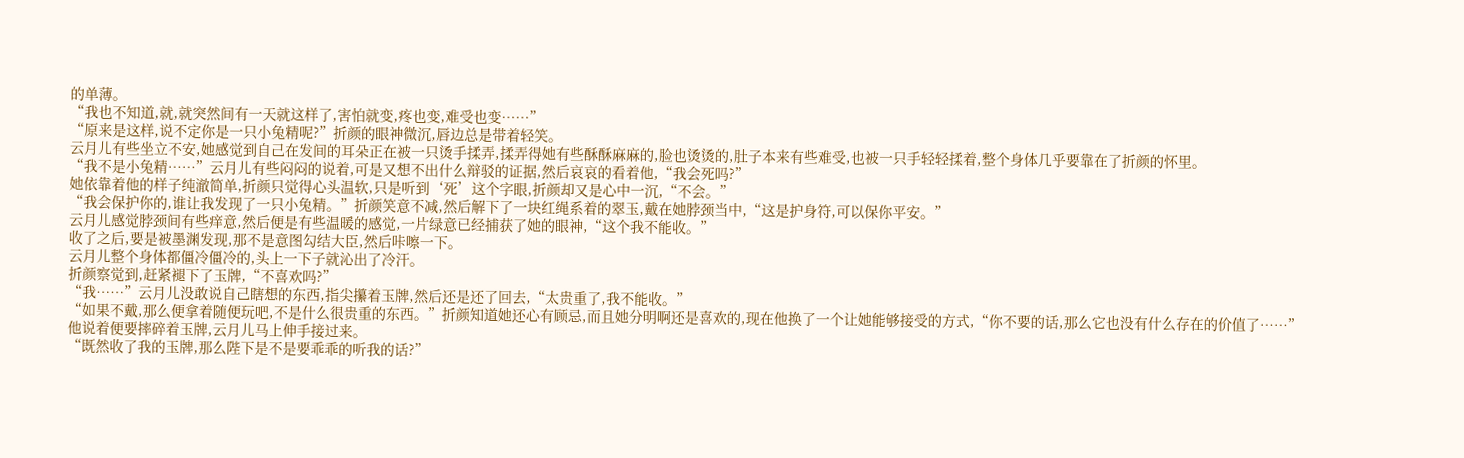的单薄。
“我也不知道,就,就突然间有一天就这样了,害怕就变,疼也变,难受也变……”
“原来是这样,说不定你是一只小兔精呢?”折颜的眼神微沉,唇边总是带着轻笑。
云月儿有些坐立不安,她感觉到自己在发间的耳朵正在被一只烫手揉弄,揉弄得她有些酥酥麻麻的,脸也烫烫的,肚子本来有些难受,也被一只手轻轻揉着,整个身体几乎要靠在了折颜的怀里。
“我不是小兔精……”云月儿有些闷闷的说着,可是又想不出什么辩驳的证据,然后哀哀的看着他,“我会死吗?”
她依靠着他的样子纯澈简单,折颜只觉得心头温软,只是听到‘死’这个字眼,折颜却又是心中一沉,“不会。”
“我会保护你的,谁让我发现了一只小兔精。”折颜笑意不减,然后解下了一块红绳系着的翠玉,戴在她脖颈当中,“这是护身符,可以保你平安。”
云月儿感觉脖颈间有些痒意,然后便是有些温暖的感觉,一片绿意已经捕获了她的眼神,“这个我不能收。”
收了之后,要是被墨渊发现,那不是意图勾结大臣,然后咔嚓一下。
云月儿整个身体都僵冷僵冷的,头上一下子就沁出了冷汗。
折颜察觉到,赶紧褪下了玉牌,“不喜欢吗?”
“我……”云月儿没敢说自己瞎想的东西,指尖攥着玉牌,然后还是还了回去,“太贵重了,我不能收。”
“如果不戴,那么便拿着随便玩吧,不是什么很贵重的东西。”折颜知道她还心有顾忌,而且她分明啊还是喜欢的,现在他换了一个让她能够接受的方式,“你不要的话,那么它也没有什么存在的价值了……”
他说着便要摔碎着玉牌,云月儿马上伸手接过来。
“既然收了我的玉牌,那么陛下是不是要乖乖的听我的话?”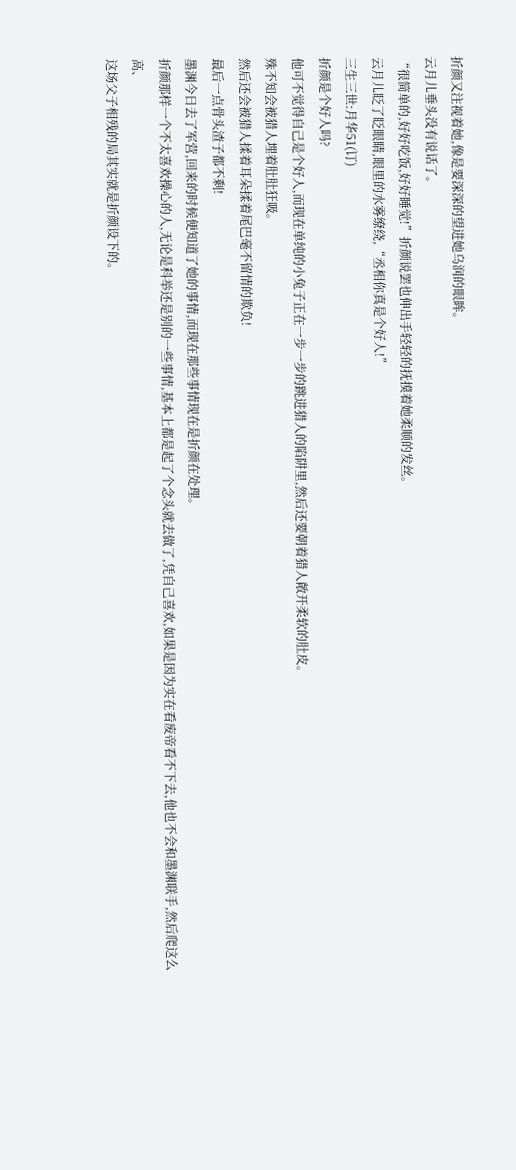折颜又注视着她,像是要深深的望进她乌润的眼眸。
云月儿垂头没有说话了。
“很简单的,好好吃饭,好好睡觉!”折颜说罢也伸出手轻轻的抚摸着她柔顺的发丝。
云月儿眨了眨眼睛,眼里的水雾缭绕,“丞相你真是个好人!”
三生三世:月华51(订)
折颜是个好人吗?
他可不觉得自己是个好人,而现在单纯的小兔子正在一步一步的跳进猎人的陷阱里,然后还要朝着猎人敞开柔软的肚皮。
殊不知会被猎人埋着肚肚狂吸。
然后还会被猎人揉着耳朵揉着尾巴毫不留情的欺负!
最后一点骨头渣子都不剩!
墨渊今日去了军营,回来的时候便知道了她的事情,而现在那些事情现在是折颜在处理。
折颜那样一个不太喜欢操心的人,无论是科举还是别的一些事情,基本上都是起了个念头就去做了,凭自己喜欢,如果是因为实在看废帝看不下去,他也不会和墨渊联手,然后爬这么高、
这场父子相残的局其实就是折颜设下的。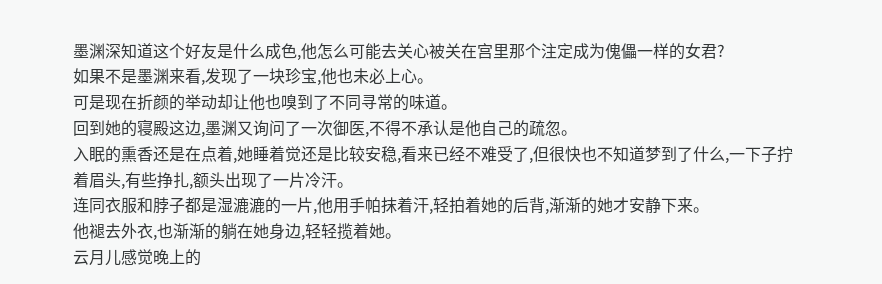墨渊深知道这个好友是什么成色,他怎么可能去关心被关在宫里那个注定成为傀儡一样的女君?
如果不是墨渊来看,发现了一块珍宝,他也未必上心。
可是现在折颜的举动却让他也嗅到了不同寻常的味道。
回到她的寝殿这边,墨渊又询问了一次御医,不得不承认是他自己的疏忽。
入眠的熏香还是在点着,她睡着觉还是比较安稳,看来已经不难受了,但很快也不知道梦到了什么,一下子拧着眉头,有些挣扎,额头出现了一片冷汗。
连同衣服和脖子都是湿漉漉的一片,他用手帕抹着汗,轻拍着她的后背,渐渐的她才安静下来。
他褪去外衣,也渐渐的躺在她身边,轻轻揽着她。
云月儿感觉晚上的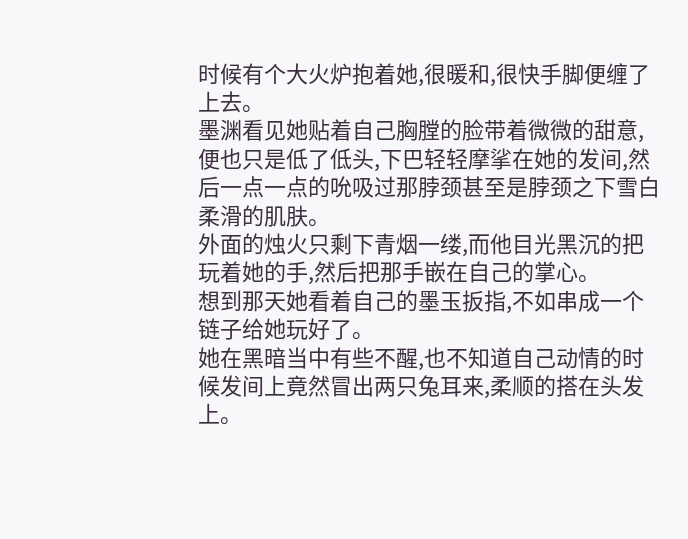时候有个大火炉抱着她,很暖和,很快手脚便缠了上去。
墨渊看见她贴着自己胸膛的脸带着微微的甜意,便也只是低了低头,下巴轻轻摩挲在她的发间,然后一点一点的吮吸过那脖颈甚至是脖颈之下雪白柔滑的肌肤。
外面的烛火只剩下青烟一缕,而他目光黑沉的把玩着她的手,然后把那手嵌在自己的掌心。
想到那天她看着自己的墨玉扳指,不如串成一个链子给她玩好了。
她在黑暗当中有些不醒,也不知道自己动情的时候发间上竟然冒出两只兔耳来,柔顺的搭在头发上。